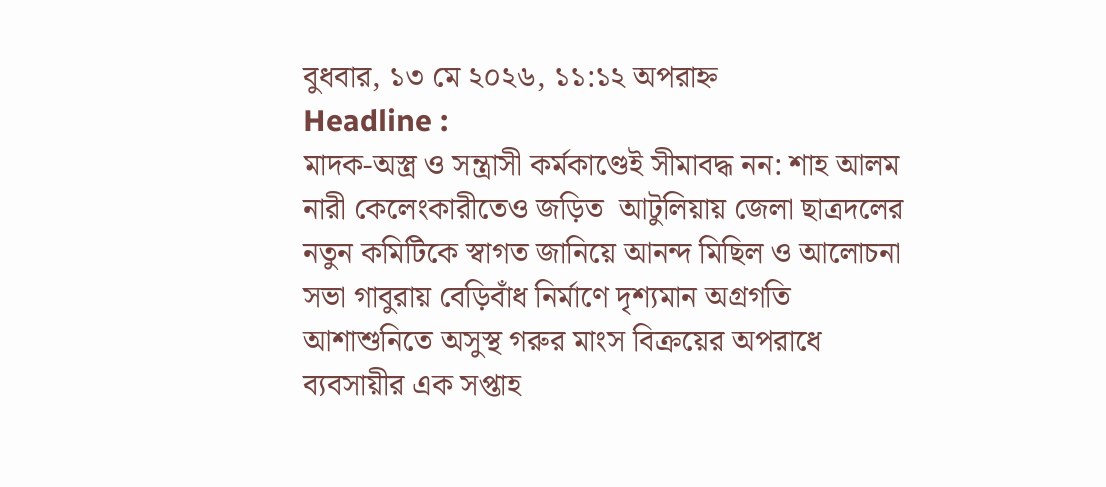বুধবার, ১৩ মে ২০২৬, ১১:১২ অপরাহ্ন
Headline :
মাদক-অস্ত্র ও সন্ত্রাসী কর্মকাণ্ডেই সীমাবদ্ধ নন: শাহ আলম নারী কেলেংকারীতেও জড়িত  আটুলিয়ায় জেলা ছাত্রদলের নতুন কমিটিকে স্বাগত জানিয়ে আনন্দ মিছিল ও আলোচনা সভা গাবুরায় বেড়িবাঁধ নির্মাণে দৃশ্যমান অগ্রগতি আশাশুনিতে অসুস্থ গরুর মাংস বিক্রয়ের অপরাধে ব্যবসায়ীর এক সপ্তাহ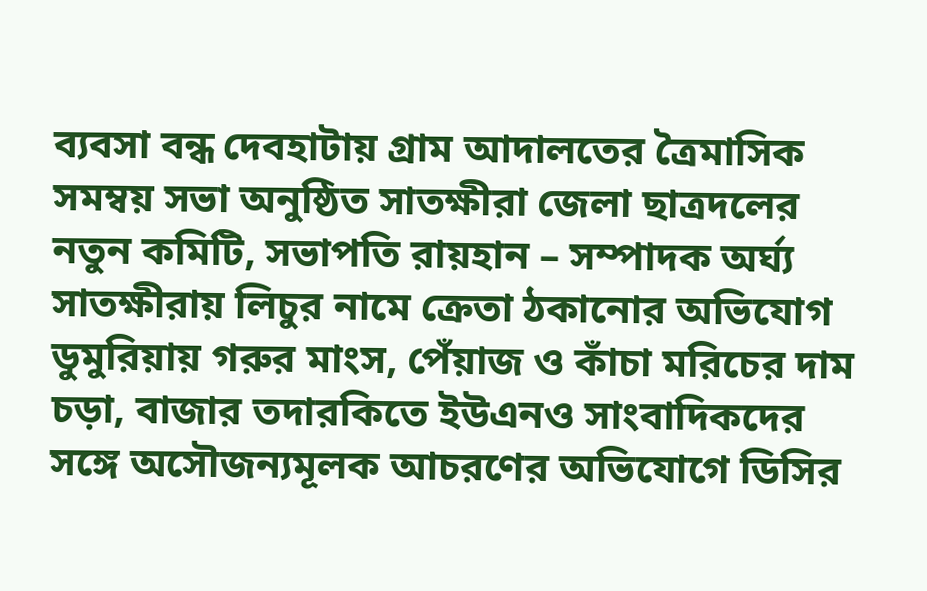ব্যবসা বন্ধ দেবহাটায় গ্রাম আদালতের ত্রৈমাসিক সমম্বয় সভা অনুষ্ঠিত সাতক্ষীরা জেলা ছাত্রদলের নতুন কমিটি, সভাপতি রায়হান – সম্পাদক অর্ঘ্য সাতক্ষীরায় লিচুর নামে ক্রেতা ঠকানোর অভিযোগ ডুমুরিয়ায় গরুর মাংস, পেঁয়াজ ও কাঁচা মরিচের দাম চড়া, বাজার তদারকিতে ইউএনও সাংবাদিকদের সঙ্গে অসৌজন্যমূলক আচরণের অভিযোগে ডিসির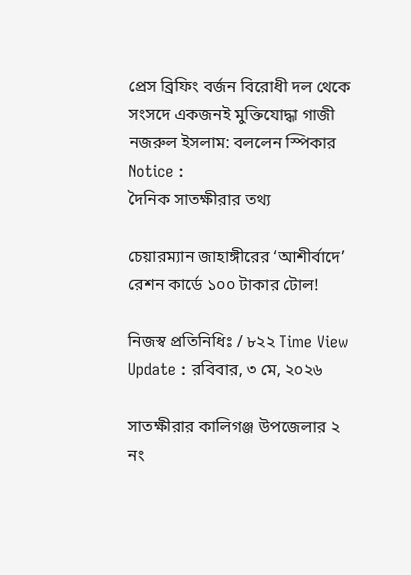প্রেস ব্রিফিং বর্জন বিরোধী দল থেকে সংসদে একজনই মুক্তিযোদ্ধা গাজী নজরুল ইসলাম: বললেন স্পিকার
Notice :
দৈনিক সাতক্ষীরার তথ্য

চেয়ারম্যান জাহাঙ্গীরের ‘আশীর্বাদে’ রেশন কার্ডে ১০০ টাকার টোল!

নিজস্ব প্রতিনিধিঃ / ৮২২ Time View
Update : রবিবার, ৩ মে, ২০২৬

সাতক্ষীরার কালিগঞ্জ উপজেলার ২ নং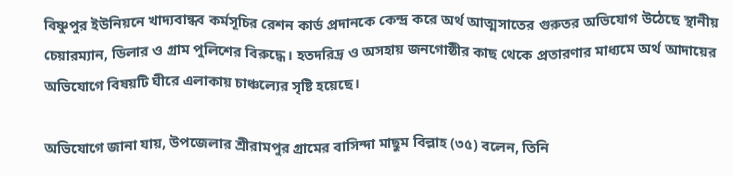বিষ্ণুপুর ইউনিয়নে খাদ্যবান্ধব কর্মসূচির রেশন কার্ড প্রদানকে কেন্দ্র করে অর্থ আত্মসাতের গুরুতর অভিযোগ উঠেছে স্থানীয় চেয়ারম্যান, ডিলার ও গ্রাম পুলিশের বিরুদ্ধে। হতদরিদ্র ও অসহায় জনগোষ্ঠীর কাছ থেকে প্রতারণার মাধ্যমে অর্থ আদায়ের অভিযোগে বিষয়টি ঘীরে এলাকায় চাঞ্চল্যের সৃষ্টি হয়েছে।

অভিযোগে জানা যায়, উপজেলার শ্রীরামপুর গ্রামের বাসিন্দা মাছুম বিল্লাহ (৩৫) বলেন, তিনি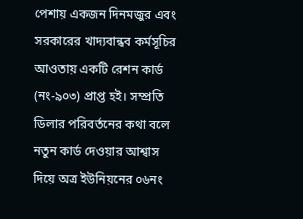পেশায় একজন দিনমজুর এবং সরকারের খাদ্যবান্ধব কর্মসূচির আওতায় একটি রেশন কার্ড (নং-৯০৩) প্রাপ্ত হই। সম্প্রতি ডিলার পরিবর্তনের কথা বলে নতুন কার্ড দেওয়ার আশ্বাস দিয়ে অত্র ইউনিয়নের ০৬নং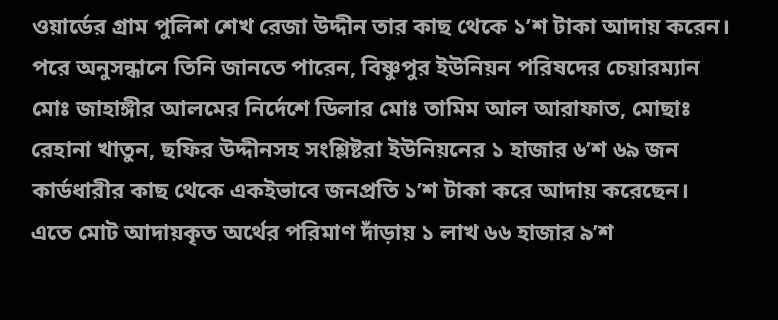ওয়ার্ডের গ্রাম পুলিশ শেখ রেজা উদ্দীন তার কাছ থেকে ১’শ টাকা আদায় করেন। পরে অনুসন্ধানে তিনি জানতে পারেন, বিষ্ণুপুর ইউনিয়ন পরিষদের চেয়ারম্যান মোঃ জাহাঙ্গীর আলমের নির্দেশে ডিলার মোঃ তামিম আল আরাফাত, মোছাঃ রেহানা খাতুন, ছফির উদ্দীনসহ সংশ্লিষ্টরা ইউনিয়নের ১ হাজার ৬’শ ৬৯ জন কার্ডধারীর কাছ থেকে একইভাবে জনপ্রতি ১’শ টাকা করে আদায় করেছেন। এতে মোট আদায়কৃত অর্থের পরিমাণ দাঁড়ায় ১ লাখ ৬৬ হাজার ৯’শ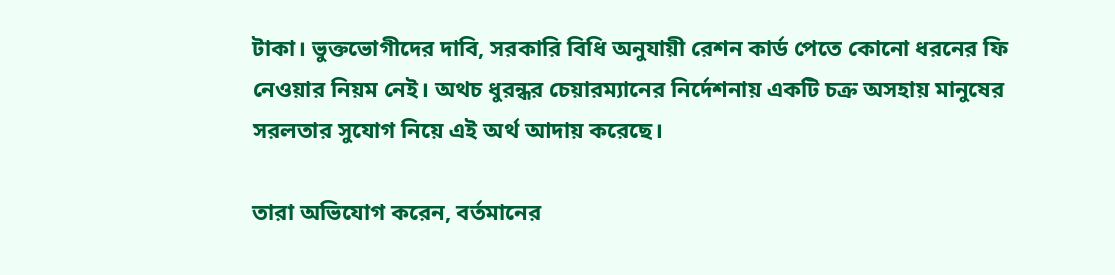টাকা। ভুক্তভোগীদের দাবি, সরকারি বিধি অনুযায়ী রেশন কার্ড পেতে কোনো ধরনের ফি নেওয়ার নিয়ম নেই। অথচ ধুরন্ধর চেয়ারম্যানের নির্দেশনায় একটি চক্র অসহায় মানুষের সরলতার সুযোগ নিয়ে এই অর্থ আদায় করেছে।

তারা অভিযোগ করেন, বর্তমানের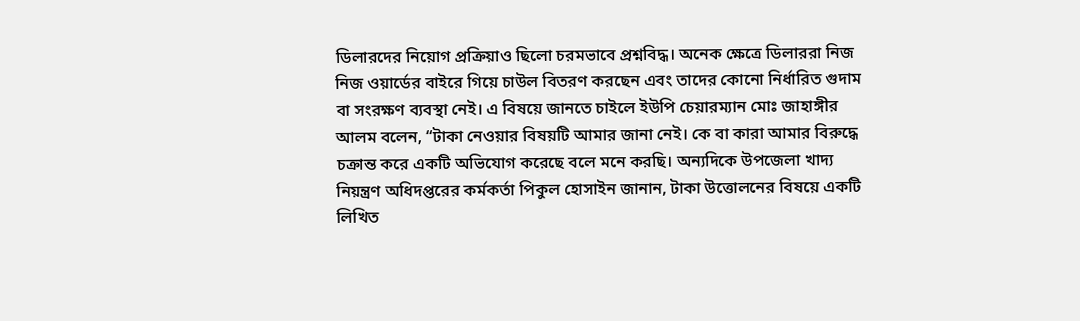ডিলারদের নিয়োগ প্রক্রিয়াও ছিলো চরমভাবে প্রশ্নবিদ্ধ। অনেক ক্ষেত্রে ডিলাররা নিজ নিজ ওয়ার্ডের বাইরে গিয়ে চাউল বিতরণ করছেন এবং তাদের কোনো নির্ধারিত গুদাম বা সংরক্ষণ ব্যবস্থা নেই। এ বিষয়ে জানতে চাইলে ইউপি চেয়ারম্যান মোঃ জাহাঙ্গীর আলম বলেন, “টাকা নেওয়ার বিষয়টি আমার জানা নেই। কে বা কারা আমার বিরুদ্ধে চক্রান্ত করে একটি অভিযোগ করেছে বলে মনে করছি। অন্যদিকে উপজেলা খাদ্য নিয়ন্ত্রণ অধিদপ্তরের কর্মকর্তা পিকুল হোসাইন জানান, টাকা উত্তোলনের বিষয়ে একটি লিখিত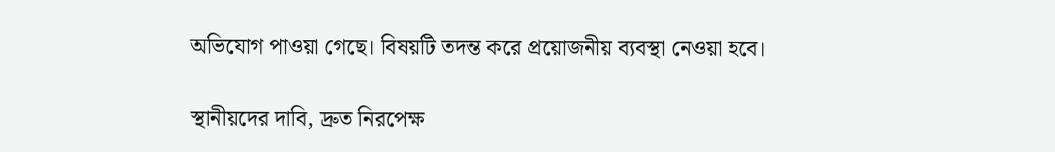অভিযোগ পাওয়া গেছে। বিষয়টি তদন্ত করে প্রয়োজনীয় ব্যবস্থা নেওয়া হবে।

স্থানীয়দের দাবি, দ্রুত নিরপেক্ষ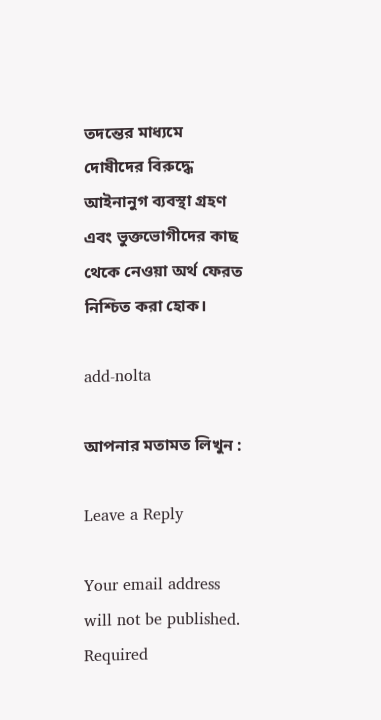তদন্তের মাধ্যমে দোষীদের বিরুদ্ধে আইনানুগ ব্যবস্থা গ্রহণ এবং ভুক্তভোগীদের কাছ থেকে নেওয়া অর্থ ফেরত নিশ্চিত করা হোক।

add-nolta

আপনার মতামত লিখুন :

Leave a Reply

Your email address will not be published. Required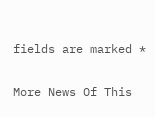fields are marked *

More News Of This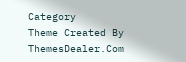Category
Theme Created By ThemesDealer.Com